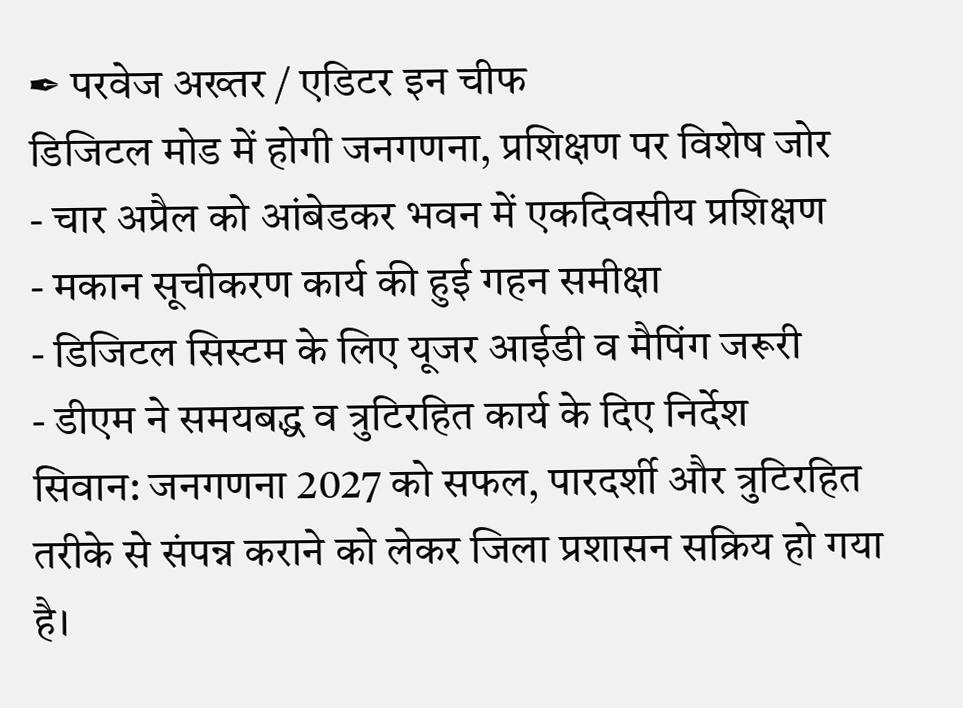✒ परवेज अख्तर / एडिटर इन चीफ
डिजिटल मोड में होगी जनगणना, प्रशिक्षण पर विशेष जोर
- चार अप्रैल को आंबेडकर भवन में एकदिवसीय प्रशिक्षण
- मकान सूचीकरण कार्य की हुई गहन समीक्षा
- डिजिटल सिस्टम के लिए यूजर आईडी व मैपिंग जरूरी
- डीएम ने समयबद्ध व त्रुटिरहित कार्य के दिए निर्देश
सिवान: जनगणना 2027 को सफल, पारदर्शी और त्रुटिरहित तरीके से संपन्न कराने को लेकर जिला प्रशासन सक्रिय हो गया है।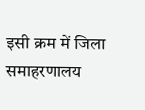इसी क्रम में जिला समाहरणालय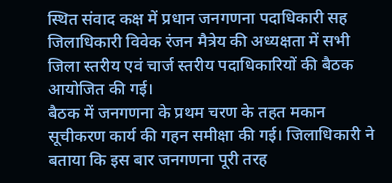स्थित संवाद कक्ष में प्रधान जनगणना पदाधिकारी सह जिलाधिकारी विवेक रंजन मैत्रेय की अध्यक्षता में सभी जिला स्तरीय एवं चार्ज स्तरीय पदाधिकारियों की बैठक आयोजित की गई।
बैठक में जनगणना के प्रथम चरण के तहत मकान सूचीकरण कार्य की गहन समीक्षा की गई। जिलाधिकारी ने बताया कि इस बार जनगणना पूरी तरह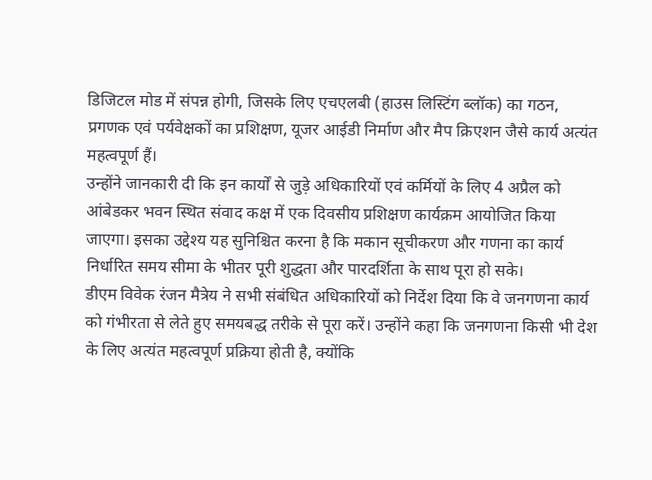डिजिटल मोड में संपन्न होगी, जिसके लिए एचएलबी (हाउस लिस्टिंग ब्लॉक) का गठन, प्रगणक एवं पर्यवेक्षकों का प्रशिक्षण, यूजर आईडी निर्माण और मैप क्रिएशन जैसे कार्य अत्यंत महत्वपूर्ण हैं।
उन्होंने जानकारी दी कि इन कार्यों से जुड़े अधिकारियों एवं कर्मियों के लिए 4 अप्रैल को आंबेडकर भवन स्थित संवाद कक्ष में एक दिवसीय प्रशिक्षण कार्यक्रम आयोजित किया जाएगा। इसका उद्देश्य यह सुनिश्चित करना है कि मकान सूचीकरण और गणना का कार्य निर्धारित समय सीमा के भीतर पूरी शुद्धता और पारदर्शिता के साथ पूरा हो सके।
डीएम विवेक रंजन मैत्रेय ने सभी संबंधित अधिकारियों को निर्देश दिया कि वे जनगणना कार्य को गंभीरता से लेते हुए समयबद्ध तरीके से पूरा करें। उन्होंने कहा कि जनगणना किसी भी देश के लिए अत्यंत महत्वपूर्ण प्रक्रिया होती है, क्योंकि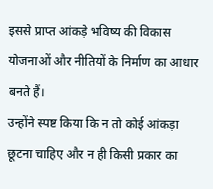इससे प्राप्त आंकड़े भविष्य की विकास योजनाओं और नीतियों के निर्माण का आधार बनते हैं।
उन्होंने स्पष्ट किया कि न तो कोई आंकड़ा छूटना चाहिए और न ही किसी प्रकार का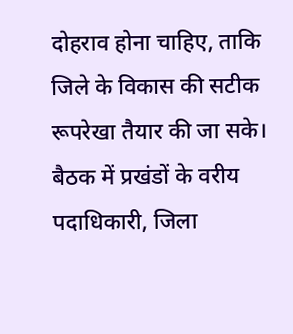दोहराव होना चाहिए, ताकि जिले के विकास की सटीक रूपरेखा तैयार की जा सके।
बैठक में प्रखंडों के वरीय पदाधिकारी, जिला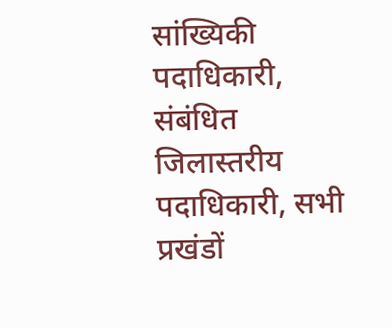सांख्यिकी पदाधिकारी, संबंधित जिलास्तरीय पदाधिकारी, सभी प्रखंडों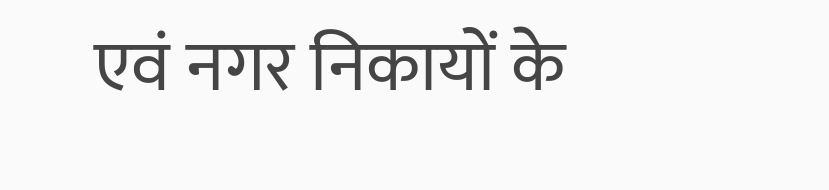एवं नगर निकायों के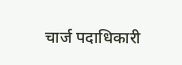चार्ज पदाधिकारी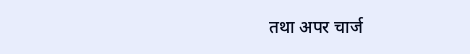तथा अपर चार्ज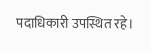पदाधिकारी उपस्थित रहे।